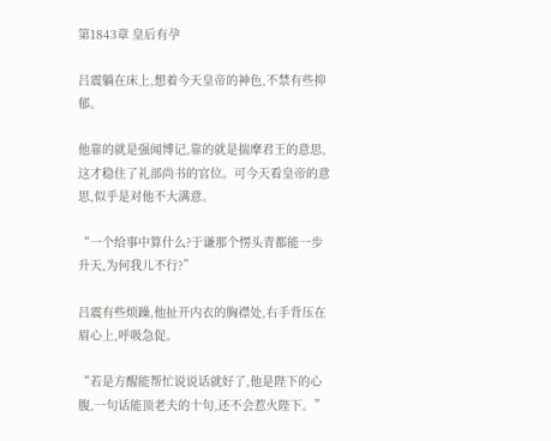第1843章 皇后有孕

吕震躺在床上,想着今天皇帝的神色,不禁有些抑郁。

他靠的就是强闻博记,靠的就是揣摩君王的意思,这才稳住了礼部尚书的官位。可今天看皇帝的意思,似乎是对他不大满意。

“一个给事中算什么?于谦那个愣头青都能一步升天,为何我儿不行?”

吕震有些烦躁,他扯开内衣的胸襟处,右手背压在眉心上,呼吸急促。

“若是方醒能帮忙说说话就好了,他是陛下的心腹,一句话能顶老夫的十句,还不会惹火陛下。”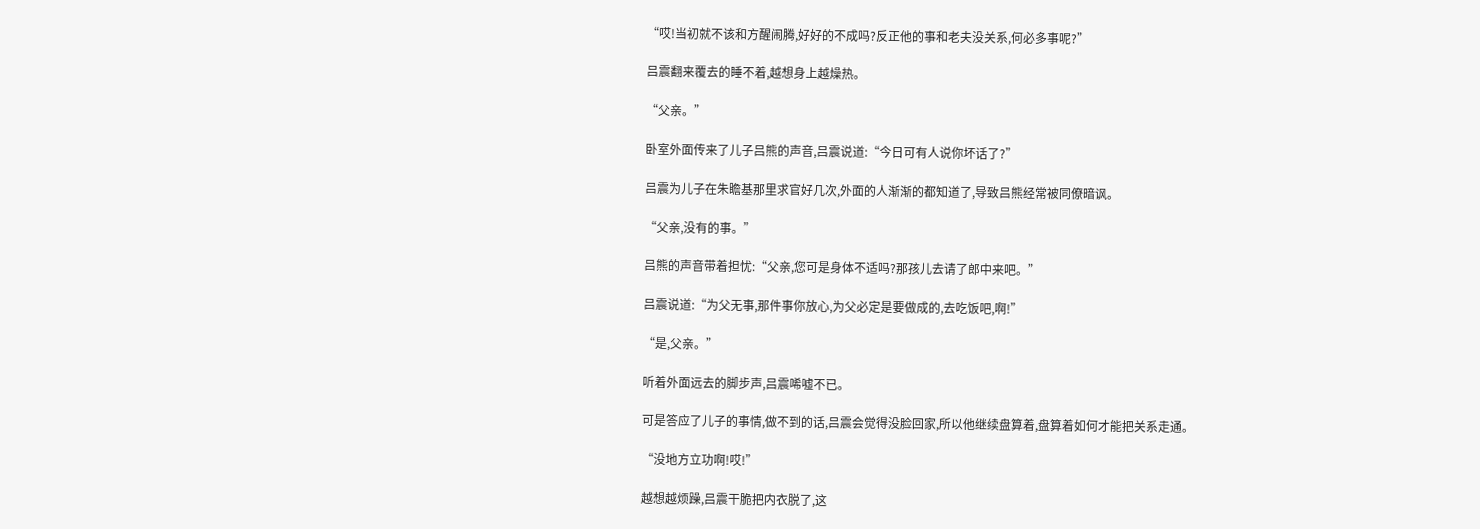“哎!当初就不该和方醒闹腾,好好的不成吗?反正他的事和老夫没关系,何必多事呢?”

吕震翻来覆去的睡不着,越想身上越燥热。

“父亲。”

卧室外面传来了儿子吕熊的声音,吕震说道:“今日可有人说你坏话了?”

吕震为儿子在朱瞻基那里求官好几次,外面的人渐渐的都知道了,导致吕熊经常被同僚暗讽。

“父亲,没有的事。”

吕熊的声音带着担忧:“父亲,您可是身体不适吗?那孩儿去请了郎中来吧。”

吕震说道:“为父无事,那件事你放心,为父必定是要做成的,去吃饭吧,啊!”

“是,父亲。”

听着外面远去的脚步声,吕震唏嘘不已。

可是答应了儿子的事情,做不到的话,吕震会觉得没脸回家,所以他继续盘算着,盘算着如何才能把关系走通。

“没地方立功啊!哎!”

越想越烦躁,吕震干脆把内衣脱了,这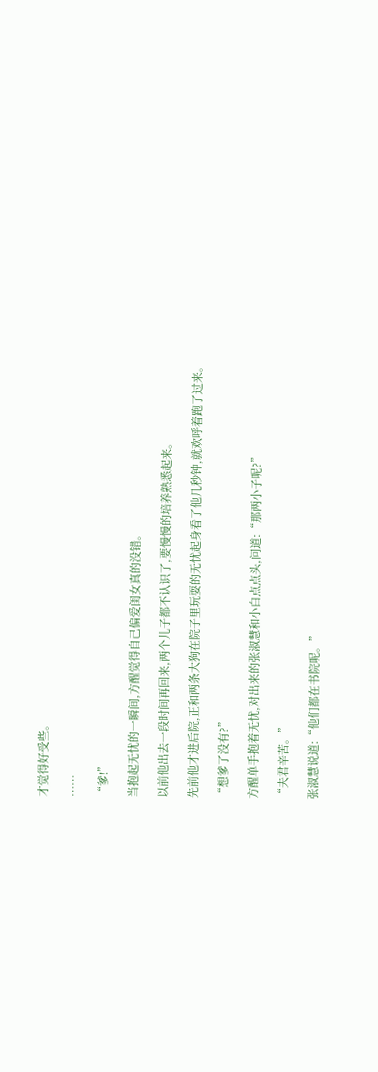才觉得好受些。

……

“爹!”

当抱起无忧的一瞬间,方醒觉得自己偏爱闺女真的没错。

以前他出去一段时间再回来,两个儿子都不认识了,要慢慢的培养熟悉起来。

先前他才进后院,正和两条大狗在院子里玩耍的无忧起身看了他几秒钟,就欢呼着跑了过来。

“想爹了没有?”

方醒单手抱着无忧,对出来的张淑慧和小白点点头,问道:“那两小子呢?”

“夫君辛苦。”

张淑慧说道:“他们都在书院呢。”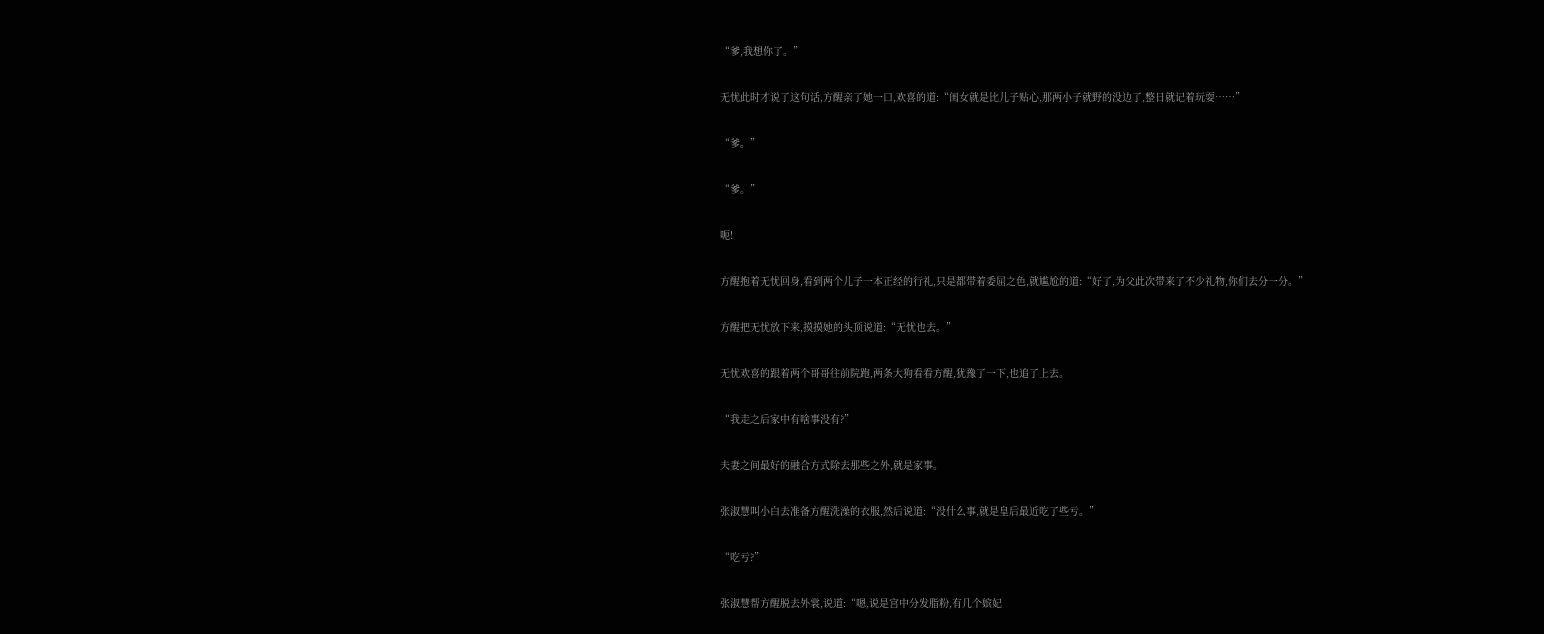“爹,我想你了。”

无忧此时才说了这句话,方醒亲了她一口,欢喜的道:“闺女就是比儿子贴心,那两小子就野的没边了,整日就记着玩耍……”

“爹。”

“爹。”

呃!

方醒抱着无忧回身,看到两个儿子一本正经的行礼,只是都带着委屈之色,就尴尬的道:“好了,为父此次带来了不少礼物,你们去分一分。”

方醒把无忧放下来,摸摸她的头顶说道:“无忧也去。”

无忧欢喜的跟着两个哥哥往前院跑,两条大狗看看方醒,犹豫了一下,也追了上去。

“我走之后家中有啥事没有?”

夫妻之间最好的融合方式除去那些之外,就是家事。

张淑慧叫小白去准备方醒洗澡的衣服,然后说道:“没什么事,就是皇后最近吃了些亏。”

“吃亏?”

张淑慧帮方醒脱去外裳,说道:“嗯,说是宫中分发脂粉,有几个嫔妃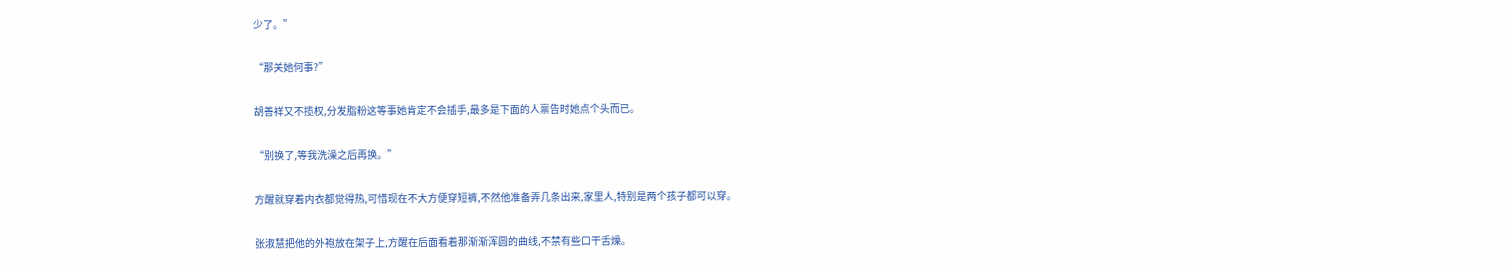少了。”

“那关她何事?”

胡善祥又不揽权,分发脂粉这等事她肯定不会插手,最多是下面的人禀告时她点个头而已。

“别换了,等我洗澡之后再换。”

方醒就穿着内衣都觉得热,可惜现在不大方便穿短裤,不然他准备弄几条出来,家里人,特别是两个孩子都可以穿。

张淑慧把他的外袍放在架子上,方醒在后面看着那渐渐浑圆的曲线,不禁有些口干舌燥。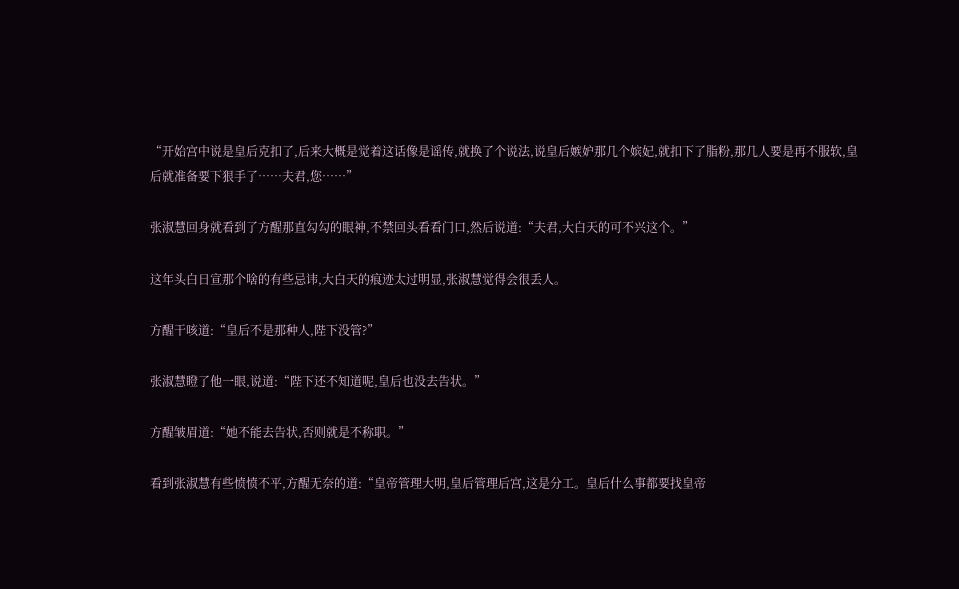“开始宫中说是皇后克扣了,后来大概是觉着这话像是谣传,就换了个说法,说皇后嫉妒那几个嫔妃,就扣下了脂粉,那几人要是再不服软,皇后就准备要下狠手了……夫君,您……”

张淑慧回身就看到了方醒那直勾勾的眼神,不禁回头看看门口,然后说道:“夫君,大白天的可不兴这个。”

这年头白日宣那个啥的有些忌讳,大白天的痕迹太过明显,张淑慧觉得会很丢人。

方醒干咳道:“皇后不是那种人,陛下没管?”

张淑慧瞪了他一眼,说道:“陛下还不知道呢,皇后也没去告状。”

方醒皱眉道:“她不能去告状,否则就是不称职。”

看到张淑慧有些愤愤不平,方醒无奈的道:“皇帝管理大明,皇后管理后宫,这是分工。皇后什么事都要找皇帝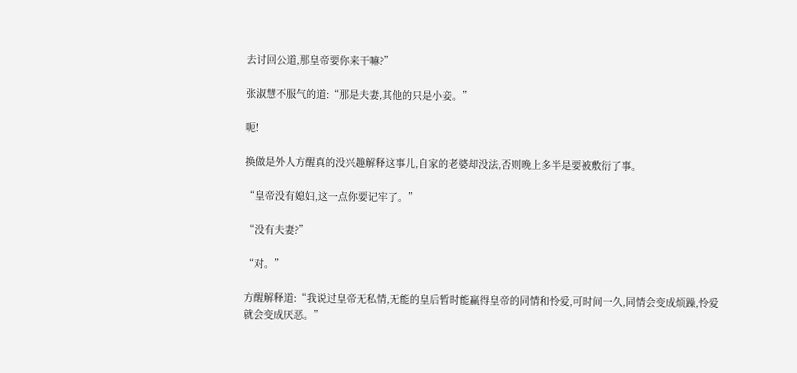去讨回公道,那皇帝要你来干嘛?”

张淑慧不服气的道:“那是夫妻,其他的只是小妾。”

呃!

换做是外人方醒真的没兴趣解释这事儿,自家的老婆却没法,否则晚上多半是要被敷衍了事。

“皇帝没有媳妇,这一点你要记牢了。”

“没有夫妻?”

“对。”

方醒解释道:“我说过皇帝无私情,无能的皇后暂时能赢得皇帝的同情和怜爱,可时间一久,同情会变成烦躁,怜爱就会变成厌恶。”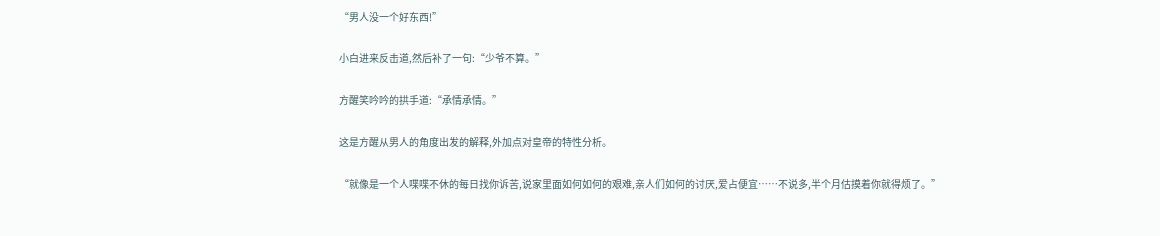“男人没一个好东西!”

小白进来反击道,然后补了一句:“少爷不算。”

方醒笑吟吟的拱手道:“承情承情。”

这是方醒从男人的角度出发的解释,外加点对皇帝的特性分析。

“就像是一个人喋喋不休的每日找你诉苦,说家里面如何如何的艰难,亲人们如何的讨厌,爱占便宜……不说多,半个月估摸着你就得烦了。”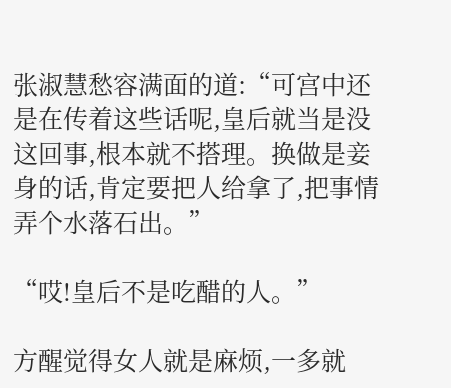张淑慧愁容满面的道:“可宫中还是在传着这些话呢,皇后就当是没这回事,根本就不搭理。换做是妾身的话,肯定要把人给拿了,把事情弄个水落石出。”

“哎!皇后不是吃醋的人。”

方醒觉得女人就是麻烦,一多就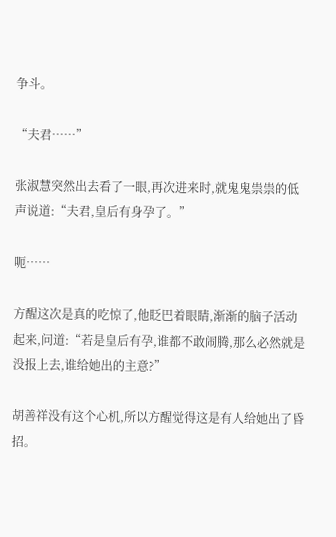争斗。

“夫君……”

张淑慧突然出去看了一眼,再次进来时,就鬼鬼祟祟的低声说道:“夫君,皇后有身孕了。”

呃……

方醒这次是真的吃惊了,他眨巴着眼睛,渐渐的脑子活动起来,问道:“若是皇后有孕,谁都不敢闹腾,那么必然就是没报上去,谁给她出的主意?”

胡善祥没有这个心机,所以方醒觉得这是有人给她出了昏招。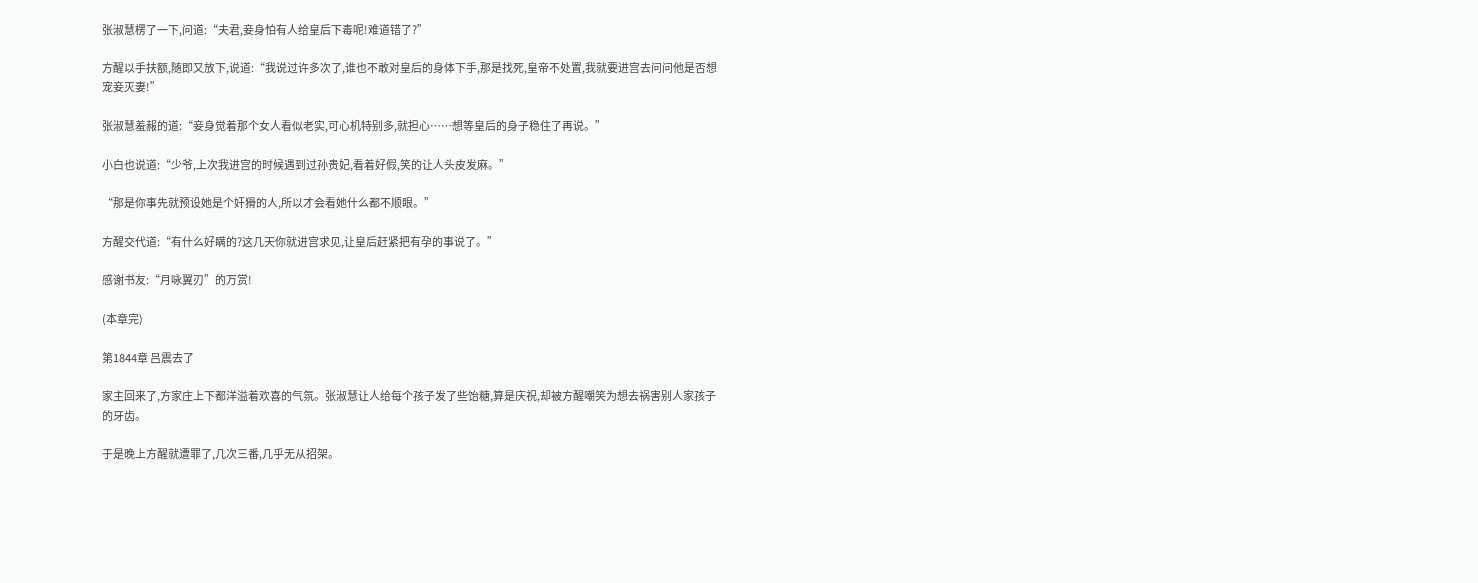张淑慧楞了一下,问道:“夫君,妾身怕有人给皇后下毒呢!难道错了?”

方醒以手扶额,随即又放下,说道:“我说过许多次了,谁也不敢对皇后的身体下手,那是找死,皇帝不处置,我就要进宫去问问他是否想宠妾灭妻!”

张淑慧羞赧的道:“妾身觉着那个女人看似老实,可心机特别多,就担心……想等皇后的身子稳住了再说。”

小白也说道:“少爷,上次我进宫的时候遇到过孙贵妃,看着好假,笑的让人头皮发麻。”

“那是你事先就预设她是个奸猾的人,所以才会看她什么都不顺眼。”

方醒交代道:“有什么好瞒的?这几天你就进宫求见,让皇后赶紧把有孕的事说了。”

感谢书友:“月咏翼刃”的万赏!

(本章完)

第1844章 吕震去了

家主回来了,方家庄上下都洋溢着欢喜的气氛。张淑慧让人给每个孩子发了些饴糖,算是庆祝,却被方醒嘲笑为想去祸害别人家孩子的牙齿。

于是晚上方醒就遭罪了,几次三番,几乎无从招架。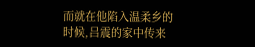而就在他陷入温柔乡的时候,吕震的家中传来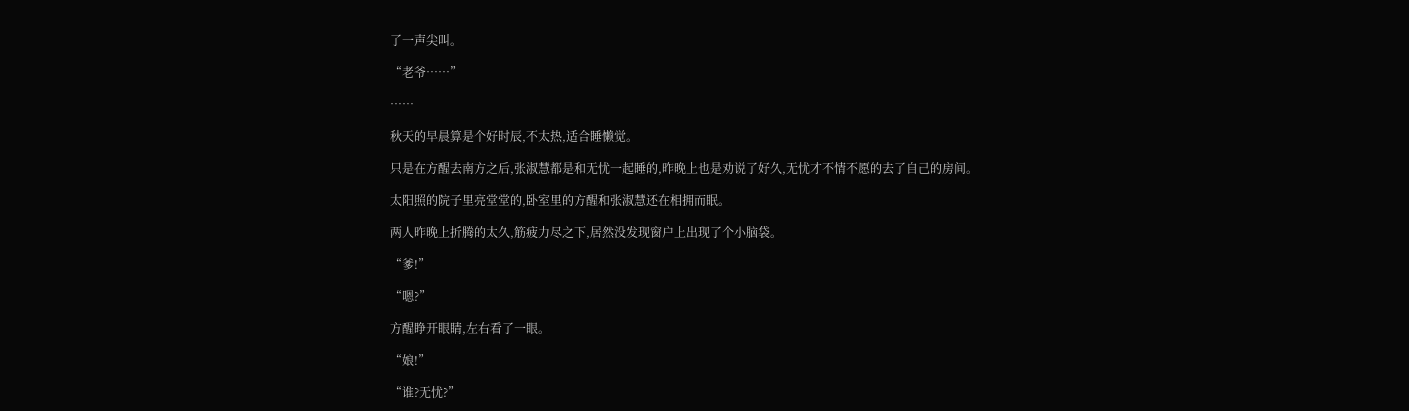了一声尖叫。

“老爷……”

……

秋天的早晨算是个好时辰,不太热,适合睡懒觉。

只是在方醒去南方之后,张淑慧都是和无忧一起睡的,昨晚上也是劝说了好久,无忧才不情不愿的去了自己的房间。

太阳照的院子里亮堂堂的,卧室里的方醒和张淑慧还在相拥而眠。

两人昨晚上折腾的太久,筋疲力尽之下,居然没发现窗户上出现了个小脑袋。

“爹!”

“嗯?”

方醒睁开眼睛,左右看了一眼。

“娘!”

“谁?无忧?”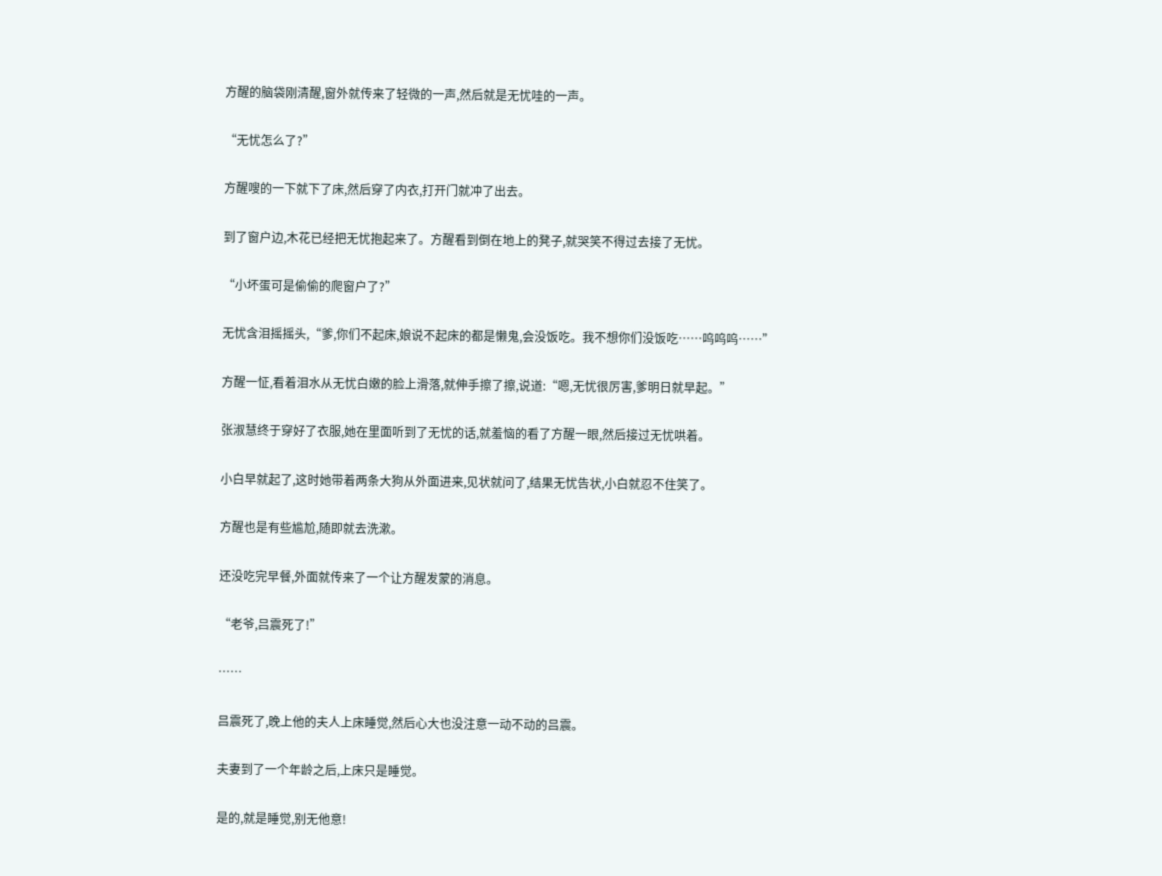方醒的脑袋刚清醒,窗外就传来了轻微的一声,然后就是无忧哇的一声。

“无忧怎么了?”

方醒嗖的一下就下了床,然后穿了内衣,打开门就冲了出去。

到了窗户边,木花已经把无忧抱起来了。方醒看到倒在地上的凳子,就哭笑不得过去接了无忧。

“小坏蛋可是偷偷的爬窗户了?”

无忧含泪摇摇头,“爹,你们不起床,娘说不起床的都是懒鬼,会没饭吃。我不想你们没饭吃……呜呜呜……”

方醒一怔,看着泪水从无忧白嫩的脸上滑落,就伸手擦了擦,说道:“嗯,无忧很厉害,爹明日就早起。”

张淑慧终于穿好了衣服,她在里面听到了无忧的话,就羞恼的看了方醒一眼,然后接过无忧哄着。

小白早就起了,这时她带着两条大狗从外面进来,见状就问了,结果无忧告状,小白就忍不住笑了。

方醒也是有些尴尬,随即就去洗漱。

还没吃完早餐,外面就传来了一个让方醒发蒙的消息。

“老爷,吕震死了!”

……

吕震死了,晚上他的夫人上床睡觉,然后心大也没注意一动不动的吕震。

夫妻到了一个年龄之后,上床只是睡觉。

是的,就是睡觉,别无他意!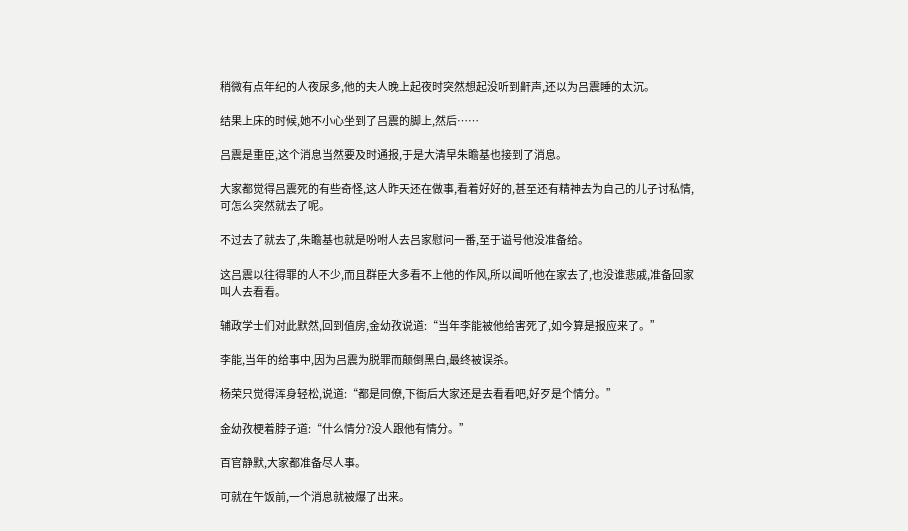稍微有点年纪的人夜尿多,他的夫人晚上起夜时突然想起没听到鼾声,还以为吕震睡的太沉。

结果上床的时候,她不小心坐到了吕震的脚上,然后……

吕震是重臣,这个消息当然要及时通报,于是大清早朱瞻基也接到了消息。

大家都觉得吕震死的有些奇怪,这人昨天还在做事,看着好好的,甚至还有精神去为自己的儿子讨私情,可怎么突然就去了呢。

不过去了就去了,朱瞻基也就是吩咐人去吕家慰问一番,至于谥号他没准备给。

这吕震以往得罪的人不少,而且群臣大多看不上他的作风,所以闻听他在家去了,也没谁悲戚,准备回家叫人去看看。

辅政学士们对此默然,回到值房,金幼孜说道:“当年李能被他给害死了,如今算是报应来了。”

李能,当年的给事中,因为吕震为脱罪而颠倒黑白,最终被误杀。

杨荣只觉得浑身轻松,说道:“都是同僚,下衙后大家还是去看看吧,好歹是个情分。”

金幼孜梗着脖子道:“什么情分?没人跟他有情分。”

百官静默,大家都准备尽人事。

可就在午饭前,一个消息就被爆了出来。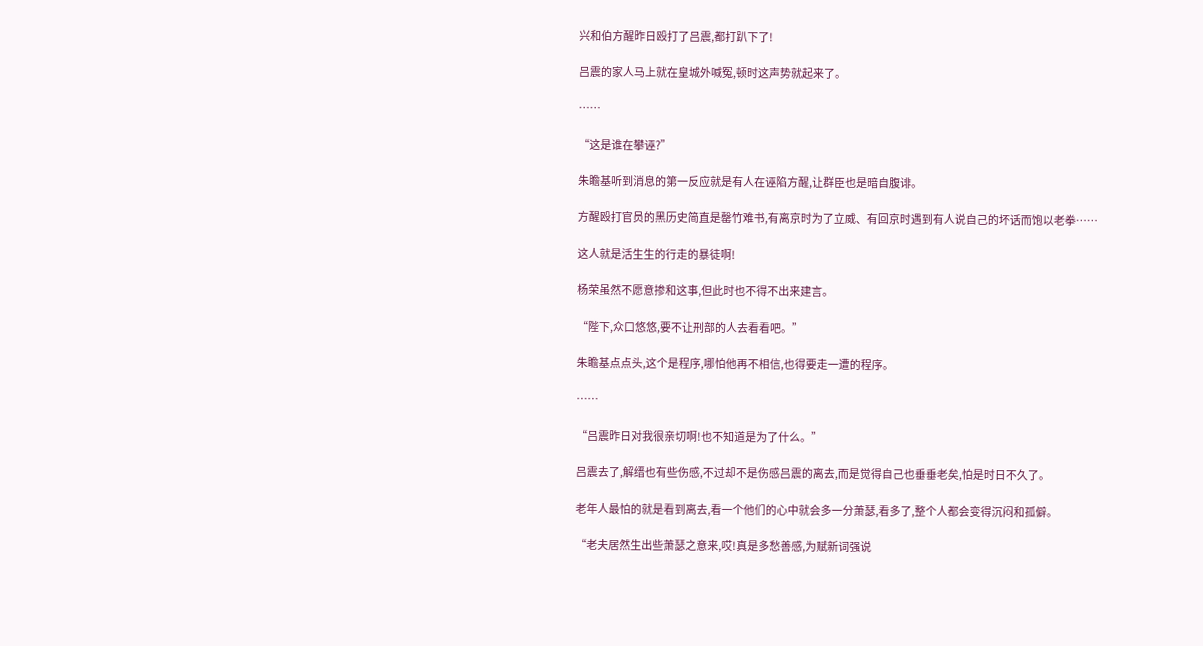兴和伯方醒昨日殴打了吕震,都打趴下了!

吕震的家人马上就在皇城外喊冤,顿时这声势就起来了。

……

“这是谁在攀诬?”

朱瞻基听到消息的第一反应就是有人在诬陷方醒,让群臣也是暗自腹诽。

方醒殴打官员的黑历史简直是罄竹难书,有离京时为了立威、有回京时遇到有人说自己的坏话而饱以老拳……

这人就是活生生的行走的暴徒啊!

杨荣虽然不愿意掺和这事,但此时也不得不出来建言。

“陛下,众口悠悠,要不让刑部的人去看看吧。”

朱瞻基点点头,这个是程序,哪怕他再不相信,也得要走一遭的程序。

……

“吕震昨日对我很亲切啊!也不知道是为了什么。”

吕震去了,解缙也有些伤感,不过却不是伤感吕震的离去,而是觉得自己也垂垂老矣,怕是时日不久了。

老年人最怕的就是看到离去,看一个他们的心中就会多一分萧瑟,看多了,整个人都会变得沉闷和孤僻。

“老夫居然生出些萧瑟之意来,哎!真是多愁善感,为赋新词强说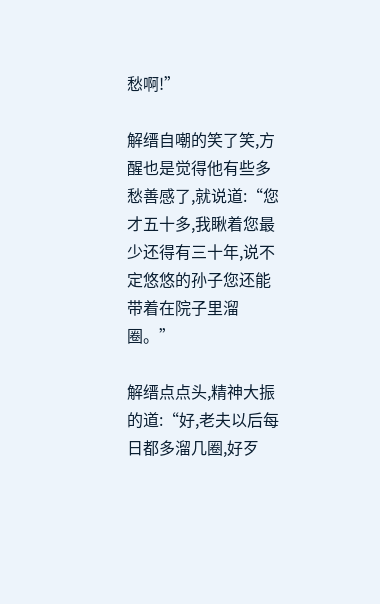愁啊!”

解缙自嘲的笑了笑,方醒也是觉得他有些多愁善感了,就说道:“您才五十多,我瞅着您最少还得有三十年,说不定悠悠的孙子您还能带着在院子里溜圈。”

解缙点点头,精神大振的道:“好,老夫以后每日都多溜几圈,好歹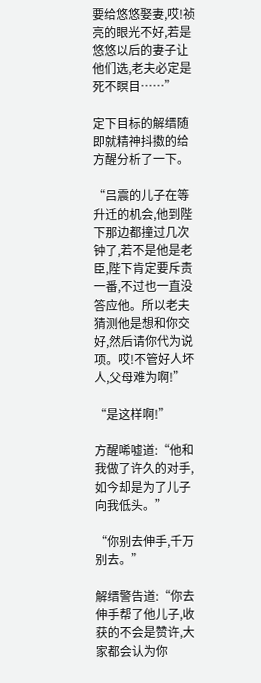要给悠悠娶妻,哎!祯亮的眼光不好,若是悠悠以后的妻子让他们选,老夫必定是死不瞑目……”

定下目标的解缙随即就精神抖擞的给方醒分析了一下。

“吕震的儿子在等升迁的机会,他到陛下那边都撞过几次钟了,若不是他是老臣,陛下肯定要斥责一番,不过也一直没答应他。所以老夫猜测他是想和你交好,然后请你代为说项。哎!不管好人坏人,父母难为啊!”

“是这样啊!”

方醒唏嘘道:“他和我做了许久的对手,如今却是为了儿子向我低头。”

“你别去伸手,千万别去。”

解缙警告道:“你去伸手帮了他儿子,收获的不会是赞许,大家都会认为你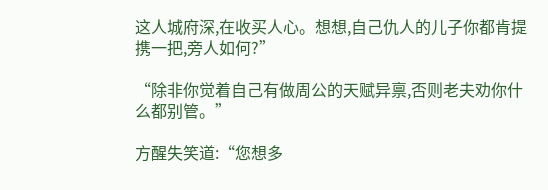这人城府深,在收买人心。想想,自己仇人的儿子你都肯提携一把,旁人如何?”

“除非你觉着自己有做周公的天赋异禀,否则老夫劝你什么都别管。”

方醒失笑道:“您想多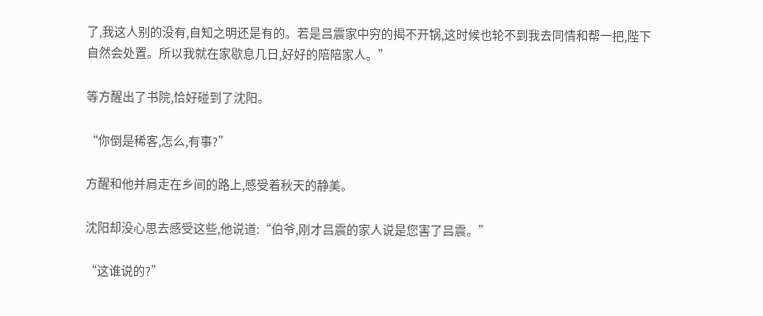了,我这人别的没有,自知之明还是有的。若是吕震家中穷的揭不开锅,这时候也轮不到我去同情和帮一把,陛下自然会处置。所以我就在家歇息几日,好好的陪陪家人。”

等方醒出了书院,恰好碰到了沈阳。

“你倒是稀客,怎么,有事?”

方醒和他并肩走在乡间的路上,感受着秋天的静美。

沈阳却没心思去感受这些,他说道:“伯爷,刚才吕震的家人说是您害了吕震。”

“这谁说的?”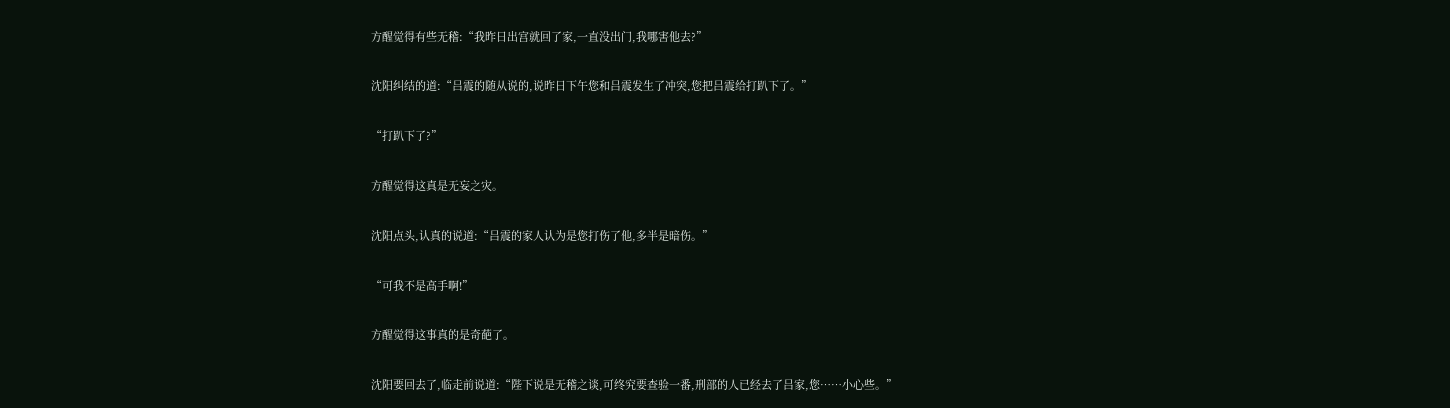方醒觉得有些无稽:“我昨日出宫就回了家,一直没出门,我哪害他去?”

沈阳纠结的道:“吕震的随从说的,说昨日下午您和吕震发生了冲突,您把吕震给打趴下了。”

“打趴下了?”

方醒觉得这真是无妄之灾。

沈阳点头,认真的说道:“吕震的家人认为是您打伤了他,多半是暗伤。”

“可我不是高手啊!”

方醒觉得这事真的是奇葩了。

沈阳要回去了,临走前说道:“陛下说是无稽之谈,可终究要查验一番,刑部的人已经去了吕家,您……小心些。”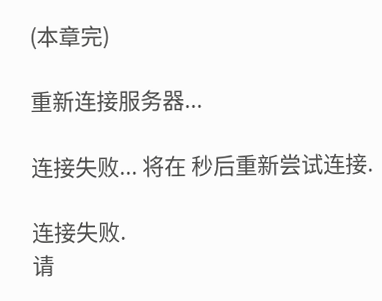(本章完)

重新连接服务器...

连接失败... 将在 秒后重新尝试连接.

连接失败.
请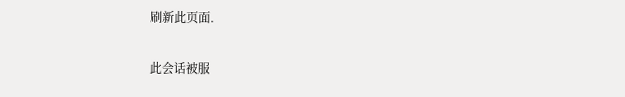刷新此页面.

此会话被服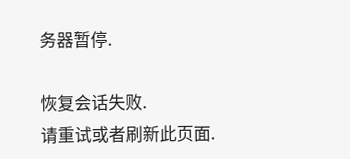务器暂停.

恢复会话失败.
请重试或者刷新此页面.